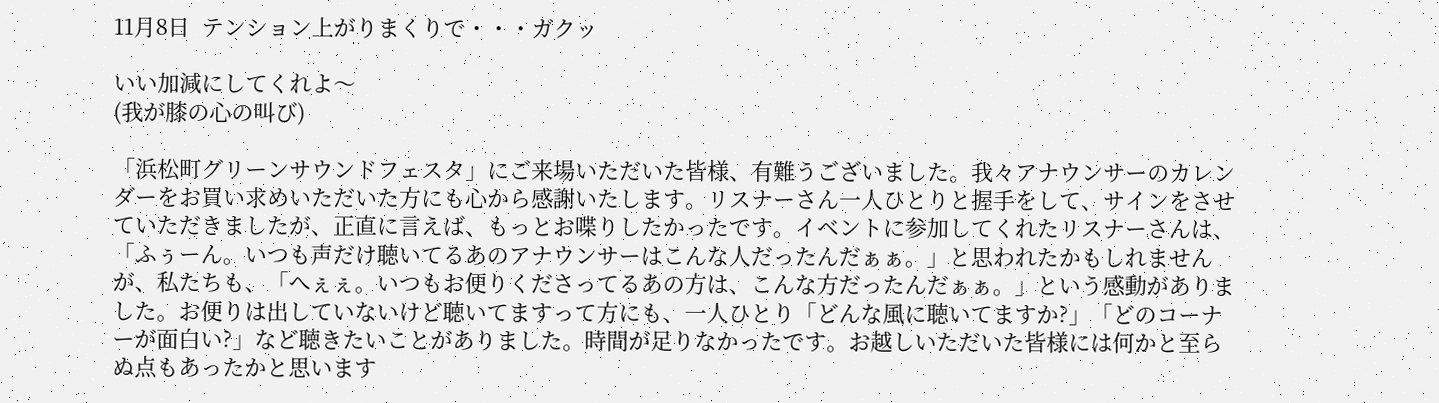11月8日  テンション上がりまくりで・・・ガクッ

いい加減にしてくれよ〜
(我が膝の心の叫び)

「浜松町グリーンサウンドフェスタ」にご来場いただいた皆様、有難うございました。我々アナウンサーのカレンダーをお買い求めいただいた方にも心から感謝いたします。リスナーさん一人ひとりと握手をして、サインをさせていただきましたが、正直に言えば、もっとお喋りしたかったです。イベントに参加してくれたリスナーさんは、「ふぅーん。いつも声だけ聴いてるあのアナウンサーはこんな人だったんだぁぁ。」と思われたかもしれませんが、私たちも、「へぇぇ。いつもお便りくださってるあの方は、こんな方だったんだぁぁ。」という感動がありました。お便りは出していないけど聴いてますって方にも、一人ひとり「どんな風に聴いてますか?」「どのコーナーが面白い?」など聴きたいことがありました。時間が足りなかったです。お越しいただいた皆様には何かと至らぬ点もあったかと思います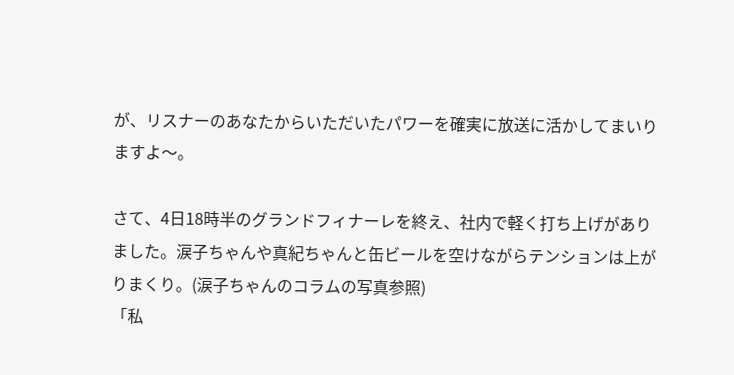が、リスナーのあなたからいただいたパワーを確実に放送に活かしてまいりますよ〜。

さて、4日18時半のグランドフィナーレを終え、社内で軽く打ち上げがありました。涙子ちゃんや真紀ちゃんと缶ビールを空けながらテンションは上がりまくり。(涙子ちゃんのコラムの写真参照)
「私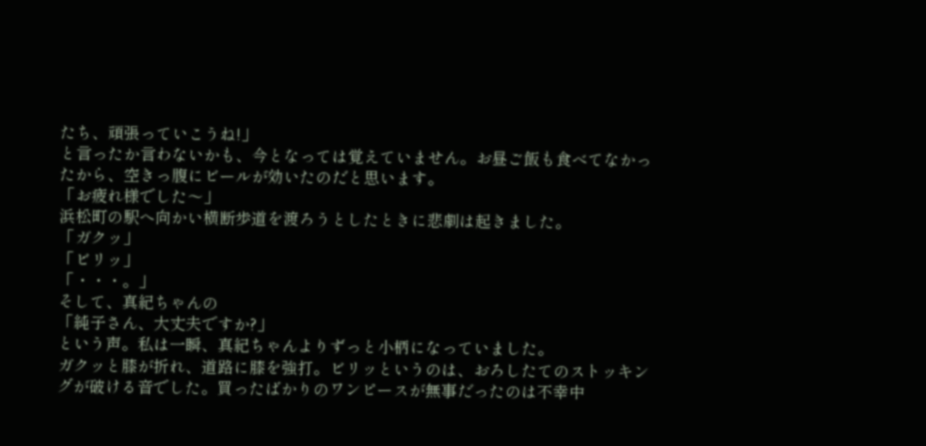たち、頑張っていこうね!」
と言ったか言わないかも、今となっては覚えていません。お昼ご飯も食べてなかったから、空きっ腹にビールが効いたのだと思います。
「お疲れ様でした〜」
浜松町の駅へ向かい横断歩道を渡ろうとしたときに悲劇は起きました。
「ガクッ」
「ビリッ」
「・・・。」
そして、真紀ちゃんの
「純子さん、大丈夫ですか?」
という声。私は一瞬、真紀ちゃんよりずっと小柄になっていました。
ガクッと膝が折れ、道路に膝を強打。ビリッというのは、おろしたてのストッキングが破ける音でした。買ったばかりのワンピースが無事だったのは不幸中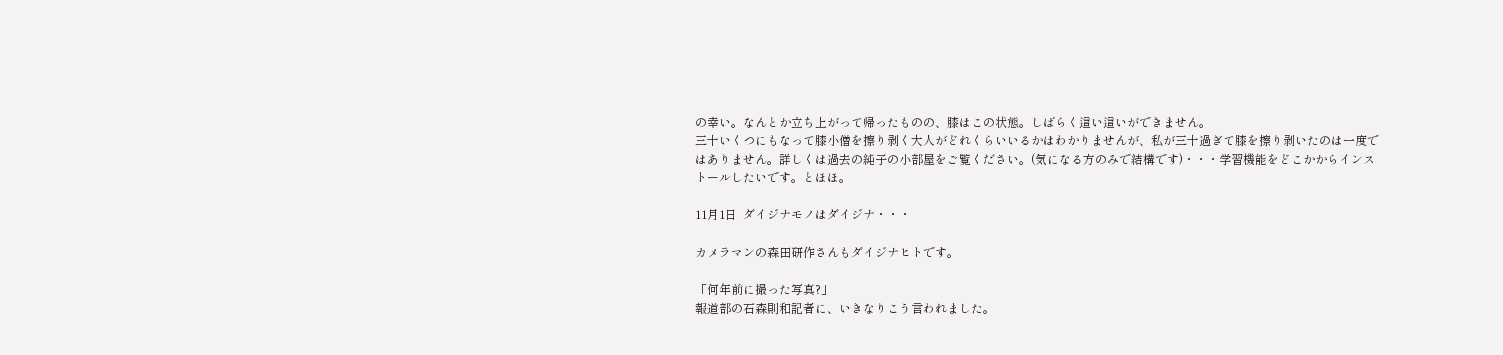の幸い。なんとか立ち上がって帰ったものの、膝はこの状態。しばらく這い這いができません。
三十いくつにもなって膝小僧を擦り剥く大人がどれくらいいるかはわかりませんが、私が三十過ぎて膝を擦り剥いたのは一度ではありません。詳しくは過去の純子の小部屋をご覧ください。(気になる方のみで結構です)・・・学習機能をどこかからインストールしたいです。とほほ。

11月1日  ダイジナモノはダイジナ・・・

カメラマンの森田研作さんもダイジナヒトです。

「何年前に撮った写真?」
報道部の石森則和記者に、いきなりこう言われました。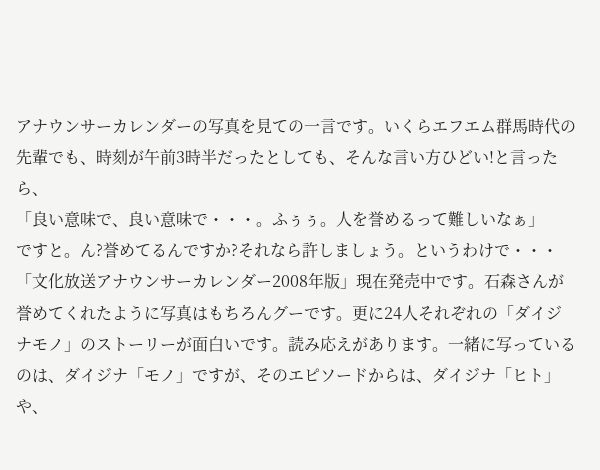アナウンサーカレンダーの写真を見ての一言です。いくらエフエム群馬時代の先輩でも、時刻が午前3時半だったとしても、そんな言い方ひどい!と言ったら、
「良い意味で、良い意味で・・・。ふぅぅ。人を誉めるって難しいなぁ」
ですと。ん?誉めてるんですか?それなら許しましょう。というわけで・・・
「文化放送アナウンサーカレンダー2008年版」現在発売中です。石森さんが誉めてくれたように写真はもちろんグーです。更に24人それぞれの「ダイジナモノ」のストーリーが面白いです。読み応えがあります。一緒に写っているのは、ダイジナ「モノ」ですが、そのエピソードからは、ダイジナ「ヒト」や、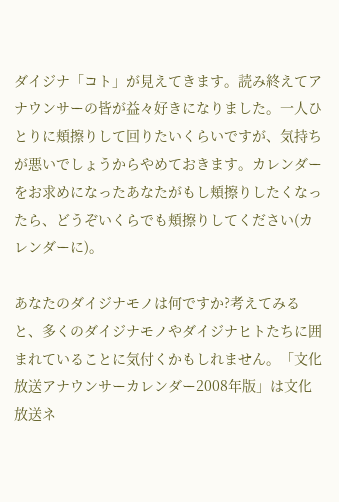ダイジナ「コト」が見えてきます。読み終えてアナウンサーの皆が益々好きになりました。一人ひとりに頬擦りして回りたいくらいですが、気持ちが悪いでしょうからやめておきます。カレンダーをお求めになったあなたがもし頬擦りしたくなったら、どうぞいくらでも頬擦りしてください(カレンダーに)。

あなたのダイジナモノは何ですか?考えてみると、多くのダイジナモノやダイジナヒトたちに囲まれていることに気付くかもしれません。「文化放送アナウンサーカレンダー2008年版」は文化放送ネ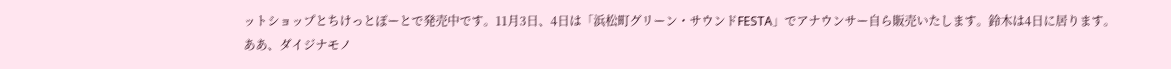ットショップとちけっとぽーとで発売中です。11月3日、4日は「浜松町グリーン・サウンドFESTA」でアナウンサー自ら販売いたします。鈴木は4日に居ります。
ああ、ダイジナモノ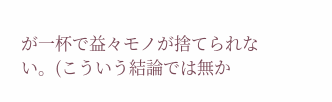が一杯で益々モノが捨てられない。(こういう結論では無か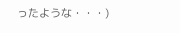ったような・・・)